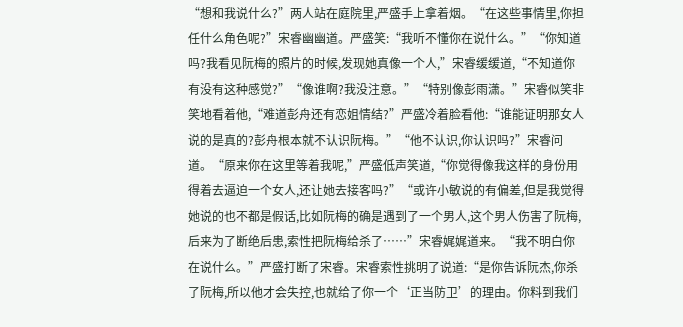“想和我说什么?”两人站在庭院里,严盛手上拿着烟。“在这些事情里,你担任什么角色呢?”宋睿幽幽道。严盛笑:“我听不懂你在说什么。”“你知道吗?我看见阮梅的照片的时候,发现她真像一个人,”宋睿缓缓道,“不知道你有没有这种感觉?”“像谁啊?我没注意。”“特别像彭雨潇。”宋睿似笑非笑地看着他,“难道彭舟还有恋姐情结?”严盛冷着脸看他:“谁能证明那女人说的是真的?彭舟根本就不认识阮梅。”“他不认识,你认识吗?”宋睿问道。“原来你在这里等着我呢,”严盛低声笑道,“你觉得像我这样的身份用得着去逼迫一个女人,还让她去接客吗?”“或许小敏说的有偏差,但是我觉得她说的也不都是假话,比如阮梅的确是遇到了一个男人,这个男人伤害了阮梅,后来为了断绝后患,索性把阮梅给杀了……”宋睿娓娓道来。“我不明白你在说什么。”严盛打断了宋睿。宋睿索性挑明了说道:“是你告诉阮杰,你杀了阮梅,所以他才会失控,也就给了你一个‘正当防卫’的理由。你料到我们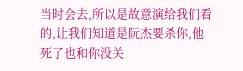当时会去,所以是故意演给我们看的,让我们知道是阮杰要杀你,他死了也和你没关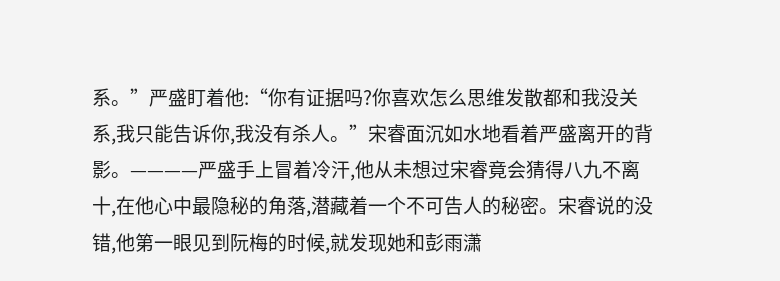系。”严盛盯着他:“你有证据吗?你喜欢怎么思维发散都和我没关系,我只能告诉你,我没有杀人。”宋睿面沉如水地看着严盛离开的背影。————严盛手上冒着冷汗,他从未想过宋睿竟会猜得八九不离十,在他心中最隐秘的角落,潜藏着一个不可告人的秘密。宋睿说的没错,他第一眼见到阮梅的时候,就发现她和彭雨潇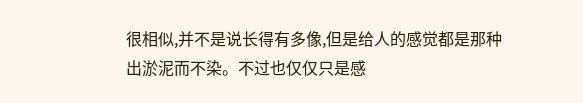很相似,并不是说长得有多像,但是给人的感觉都是那种出淤泥而不染。不过也仅仅只是感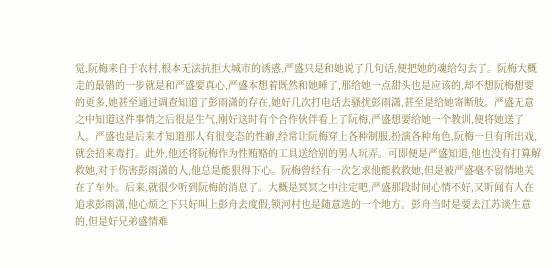觉,阮梅来自于农村,根本无法抗拒大城市的诱惑,严盛只是和她说了几句话,便把她的魂给勾去了。阮梅大概走的最错的一步就是和严盛要真心,严盛本想着既然和她睡了,那给她一点甜头也是应该的,却不想阮梅想要的更多,她甚至通过调查知道了彭雨潇的存在,她好几次打电话去骚扰彭雨潇,甚至是给她寄断肢。严盛无意之中知道这件事情之后很是生气,刚好这时有个合作伙伴看上了阮梅,严盛想要给她一个教训,便将她送了人。严盛也是后来才知道那人有很变态的性癖,经常让阮梅穿上各种制服,扮演各种角色,阮梅一旦有所出戏,就会招来毒打。此外,他还将阮梅作为性贿赂的工具送给别的男人玩弄。可即便是严盛知道,他也没有打算解救她,对于伤害彭雨潇的人,他总是能狠得下心。阮梅曾经有一次乞求他能救救她,但是被严盛毫不留情地关在了车外。后来,就很少听到阮梅的消息了。大概是冥冥之中注定吧,严盛那段时间心情不好,又听闻有人在追求彭雨潇,他心烦之下只好叫上彭舟去度假,锁河村也是随意选的一个地方。彭舟当时是要去江苏谈生意的,但是好兄弟盛情难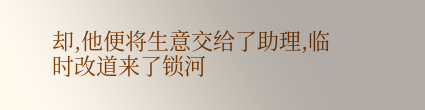却,他便将生意交给了助理,临时改道来了锁河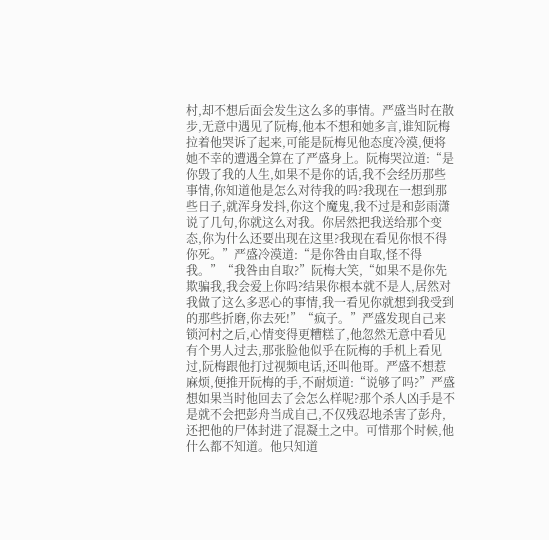村,却不想后面会发生这么多的事情。严盛当时在散步,无意中遇见了阮梅,他本不想和她多言,谁知阮梅拉着他哭诉了起来,可能是阮梅见他态度冷漠,便将她不幸的遭遇全算在了严盛身上。阮梅哭泣道:“是你毁了我的人生,如果不是你的话,我不会经历那些事情,你知道他是怎么对待我的吗?我现在一想到那些日子,就浑身发抖,你这个魔鬼,我不过是和彭雨潇说了几句,你就这么对我。你居然把我送给那个变态,你为什么还要出现在这里?我现在看见你恨不得你死。”严盛冷漠道:“是你咎由自取,怪不得我。”“我咎由自取?”阮梅大笑,“如果不是你先欺骗我,我会爱上你吗?结果你根本就不是人,居然对我做了这么多恶心的事情,我一看见你就想到我受到的那些折磨,你去死!”“疯子。”严盛发现自己来锁河村之后,心情变得更糟糕了,他忽然无意中看见有个男人过去,那张脸他似乎在阮梅的手机上看见过,阮梅跟他打过视频电话,还叫他哥。严盛不想惹麻烦,便推开阮梅的手,不耐烦道:“说够了吗?”严盛想如果当时他回去了会怎么样呢?那个杀人凶手是不是就不会把彭舟当成自己,不仅残忍地杀害了彭舟,还把他的尸体封进了混凝土之中。可惜那个时候,他什么都不知道。他只知道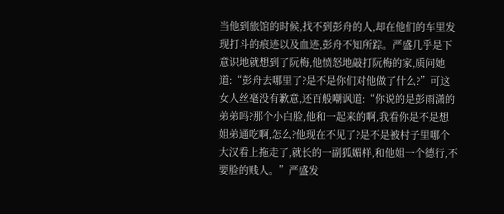当他到旅馆的时候,找不到彭舟的人,却在他们的车里发现打斗的痕迹以及血迹,彭舟不知所踪。严盛几乎是下意识地就想到了阮梅,他愤怒地敲打阮梅的家,质问她道:“彭舟去哪里了?是不是你们对他做了什么?”可这女人丝毫没有歉意,还百般嘲讽道:“你说的是彭雨潇的弟弟吗?那个小白脸,他和一起来的啊,我看你是不是想姐弟通吃啊,怎么?他现在不见了?是不是被村子里哪个大汉看上拖走了,就长的一副狐媚样,和他姐一个德行,不要脸的贱人。”严盛发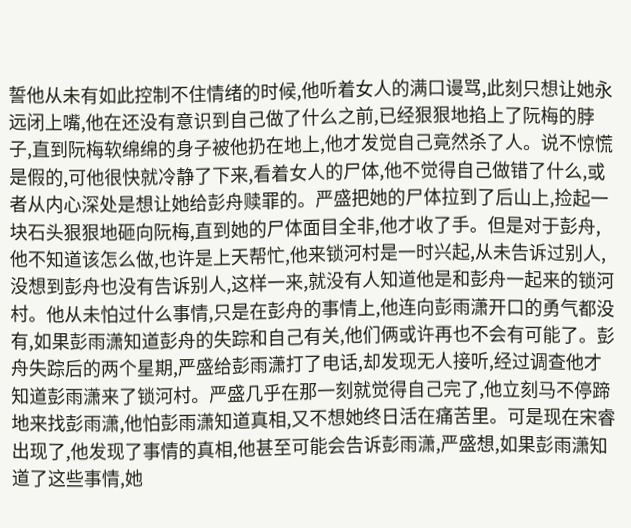誓他从未有如此控制不住情绪的时候,他听着女人的满口谩骂,此刻只想让她永远闭上嘴,他在还没有意识到自己做了什么之前,已经狠狠地掐上了阮梅的脖子,直到阮梅软绵绵的身子被他扔在地上,他才发觉自己竟然杀了人。说不惊慌是假的,可他很快就冷静了下来,看着女人的尸体,他不觉得自己做错了什么,或者从内心深处是想让她给彭舟赎罪的。严盛把她的尸体拉到了后山上,捡起一块石头狠狠地砸向阮梅,直到她的尸体面目全非,他才收了手。但是对于彭舟,他不知道该怎么做,也许是上天帮忙,他来锁河村是一时兴起,从未告诉过别人,没想到彭舟也没有告诉别人,这样一来,就没有人知道他是和彭舟一起来的锁河村。他从未怕过什么事情,只是在彭舟的事情上,他连向彭雨潇开口的勇气都没有,如果彭雨潇知道彭舟的失踪和自己有关,他们俩或许再也不会有可能了。彭舟失踪后的两个星期,严盛给彭雨潇打了电话,却发现无人接听,经过调查他才知道彭雨潇来了锁河村。严盛几乎在那一刻就觉得自己完了,他立刻马不停蹄地来找彭雨潇,他怕彭雨潇知道真相,又不想她终日活在痛苦里。可是现在宋睿出现了,他发现了事情的真相,他甚至可能会告诉彭雨潇,严盛想,如果彭雨潇知道了这些事情,她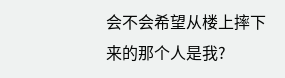会不会希望从楼上摔下来的那个人是我?